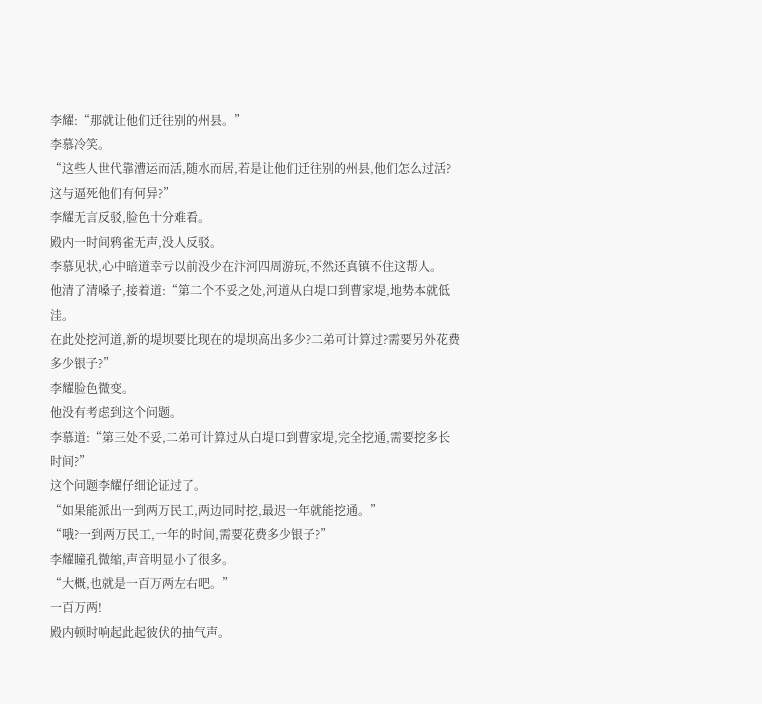李耀:“那就让他们迁往别的州县。”
李慕冷笑。
“这些人世代靠漕运而活,随水而居,若是让他们迁往别的州县,他们怎么过活?这与逼死他们有何异?”
李耀无言反驳,脸色十分难看。
殿内一时间鸦雀无声,没人反驳。
李慕见状,心中暗道幸亏以前没少在汴河四周游玩,不然还真镇不住这帮人。
他清了清嗓子,接着道:“第二个不妥之处,河道从白堤口到曹家堤,地势本就低洼。
在此处挖河道,新的堤坝要比现在的堤坝高出多少?二弟可计算过?需要另外花费多少银子?”
李耀脸色微变。
他没有考虑到这个问题。
李慕道:“第三处不妥,二弟可计算过从白堤口到曹家堤,完全挖通,需要挖多长时间?”
这个问题李耀仔细论证过了。
“如果能派出一到两万民工,两边同时挖,最迟一年就能挖通。”
“哦?一到两万民工,一年的时间,需要花费多少银子?”
李耀瞳孔微缩,声音明显小了很多。
“大概,也就是一百万两左右吧。”
一百万两!
殿内顿时响起此起彼伏的抽气声。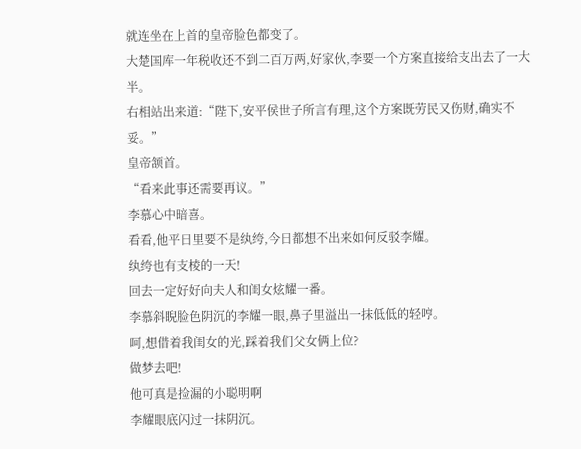就连坐在上首的皇帝脸色都变了。
大楚国库一年税收还不到二百万两,好家伙,李要一个方案直接给支出去了一大半。
右相站出来道:“陛下,安平侯世子所言有理,这个方案既劳民又伤财,确实不妥。”
皇帝颔首。
“看来此事还需要再议。”
李慕心中暗喜。
看看,他平日里要不是纨绔,今日都想不出来如何反驳李耀。
纨绔也有支棱的一天!
回去一定好好向夫人和闺女炫耀一番。
李慕斜睨脸色阴沉的李耀一眼,鼻子里溢出一抹低低的轻哼。
呵,想借着我闺女的光,踩着我们父女俩上位?
做梦去吧!
他可真是捡漏的小聪明啊
李耀眼底闪过一抹阴沉。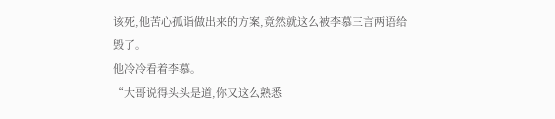该死,他苦心孤诣做出来的方案,竟然就这么被李慕三言两语给毁了。
他冷冷看着李慕。
“大哥说得头头是道,你又这么熟悉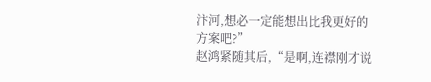汴河,想必一定能想出比我更好的方案吧?”
赵鸿紧随其后,“是啊,连襟刚才说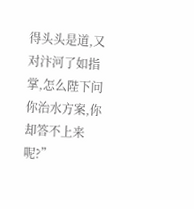得头头是道,又对汴河了如指掌,怎么陛下问你治水方案,你却答不上来呢?”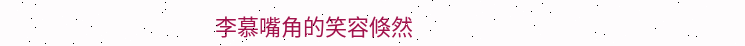李慕嘴角的笑容倏然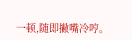一顿,随即撇嘴冷哼。